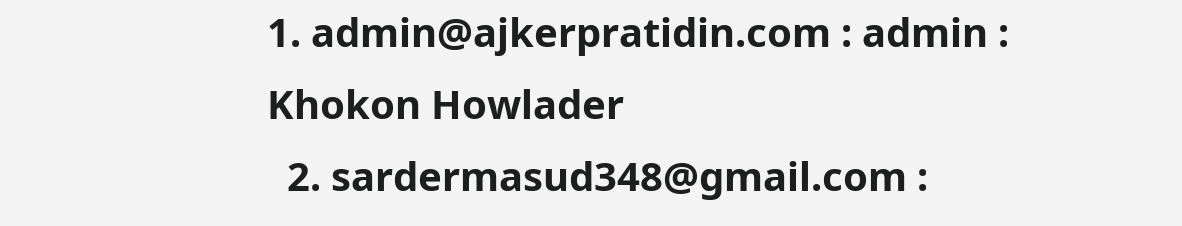1. admin@ajkerpratidin.com : admin : Khokon Howlader
  2. sardermasud348@gmail.com :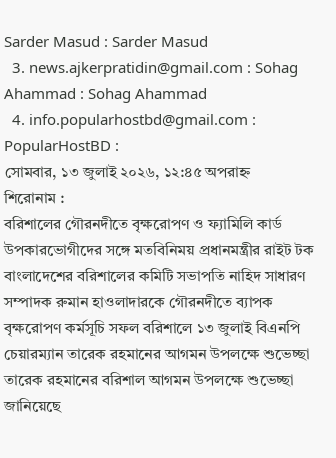Sarder Masud : Sarder Masud
  3. news.ajkerpratidin@gmail.com : Sohag Ahammad : Sohag Ahammad
  4. info.popularhostbd@gmail.com : PopularHostBD :
সোমবার, ১৩ জুলাই ২০২৬, ১২:৪৫ অপরাহ্ন
শিরোনাম :
বরিশালের গৌরনদীতে বৃক্ষরোপণ ও ফ্যামিলি কার্ড উপকারভোগীদের সঙ্গে মতবিনিময় প্রধানমন্ত্রীর রাইট টক বাংলাদেশের বরিশালের কমিটি সভাপতি নাহিদ সাধারণ সম্পাদক রুমান হাওলাদারকে গৌরনদীতে ব্যাপক বৃক্ষরোপণ কর্মসূচি সফল বরিশালে ১৩ জুলাই বিএনপি চেয়ারম্যান তারেক রহমানের আগমন উপলক্ষে শুভেচ্ছা তারেক রহমানের বরিশাল আগমন উপলক্ষে শুভেচ্ছা জানিয়েছে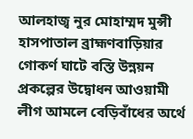আলহাজ্ব নুর মোহাম্মদ মুন্সী হাসপাতাল ব্রাহ্মণবাড়িয়ার গোকর্ণ ঘাটে বস্তি উন্নয়ন প্রকল্পের উদ্বোধন আওয়ামী লীগ আমলে বেড়িবাঁধের অর্থে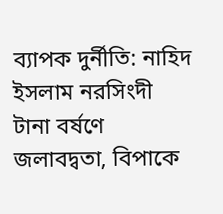ব্যাপক দুর্নীতি: নাহিদ ইসলাম নরসিংদী টানা বর্ষণে জলাবদ্বতা, বিপাকে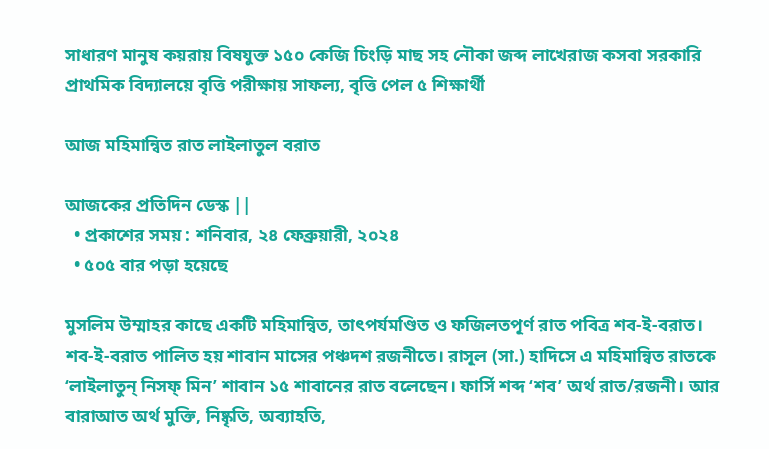সাধারণ মানুষ কয়রায় বিষযুক্ত ১৫০ কেজি চিংড়ি মাছ সহ নৌকা জব্দ লাখেরাজ কসবা সরকারি প্রাথমিক বিদ্যালয়ে বৃত্তি পরীক্ষায় সাফল্য, বৃত্তি পেল ৫ শিক্ষার্থী

আজ মহিমান্বিত রাত লাইলাতুল বরাত

আজকের প্রতিদিন ডেস্ক ||
  • প্রকাশের সময় : শনিবার, ২৪ ফেব্রুয়ারী, ২০২৪
  • ৫০৫ বার পড়া হয়েছে

মুসলিম উম্মাহর কাছে একটি মহিমান্বিত, তাৎপর্যমণ্ডিত ও ফজিলতপূর্ণ রাত পবিত্র শব-ই-বরাত। শব-ই-বরাত পালিত হয় শাবান মাসের পঞ্চদশ রজনীতে। রাসূল (সা.) হাদিসে এ মহিমান্বিত রাতকে ‘লাইলাতুন্ নিসফ্ মিন’ শাবান ১৫ শাবানের রাত বলেছেন। ফার্সি শব্দ ‘শব’ অর্থ রাত/রজনী। আর বারাআত অর্থ মুক্তি, নিষ্কৃতি, অব্যাহতি,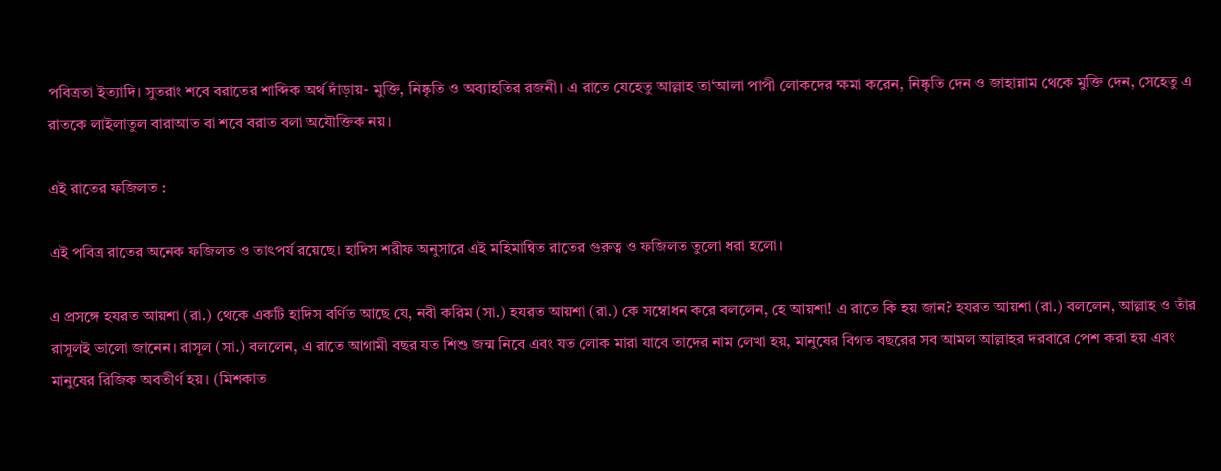পবিত্রতা ইত্যাদি। সুতরাং শবে বরাতের শাব্দিক অর্থ দাঁড়ায়- মুক্তি, নিষ্কৃতি ও অব্যাহতির রজনী। এ রাতে যেহেতু আল্লাহ তা‘আলা পাপী লোকদের ক্ষমা করেন, নিষ্কৃতি দেন ও জাহান্নাম থেকে মুক্তি দেন, সেহেতু এ রাতকে লাইলাতুল বারাআত বা শবে বরাত বলা অযৌক্তিক নয়।

এই রাতের ফজিলত :

এই পবিত্র রাতের অনেক ফজিলত ও তাৎপর্য রয়েছে। হাদিস শরীফ অনুসারে এই মহিমান্বিত রাতের গুরুত্ব ও ফজিলত তুলো ধরা হলো।

এ প্রসঙ্গে হযরত আয়শা (রা.) থেকে একটি হাদিস বর্ণিত আছে যে, নবী করিম (সা.) হযরত আয়শা (রা.) কে সম্বোধন করে বললেন, হে আয়শা! এ রাতে কি হয় জান? হযরত আয়শা (রা.) বললেন, আল্লাহ ও তাঁর রাসূলই ভালো জানেন। রাসূল (সা.) বললেন, এ রাতে আগামী বছর যত শিশু জন্ম নিবে এবং যত লোক মারা যাবে তাদের নাম লেখা হয়, মানুষের বিগত বছরের সব আমল আল্লাহর দরবারে পেশ করা হয় এবং মানুষের রিজিক অবতীর্ণ হয়। (মিশকাত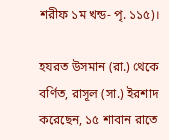শরীফ ১ম খন্ড- পৃ. ১১৫)।

হযরত উসমান (রা.) থেকে বর্ণিত, রাসূল (সা.) ইরশাদ করেছেন, ১৫ শাবান রাতে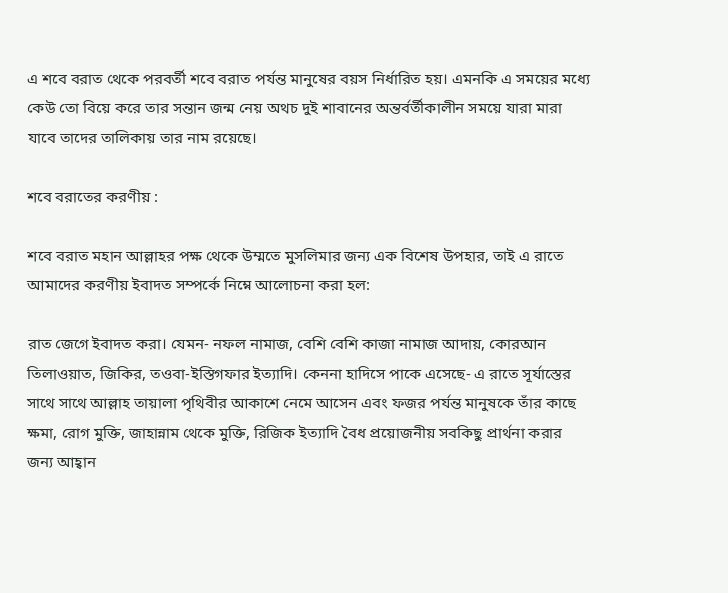এ শবে বরাত থেকে পরবর্তী শবে বরাত পর্যন্ত মানুষের বয়স নির্ধারিত হয়। এমনকি এ সময়ের মধ্যে কেউ তো বিয়ে করে তার সন্তান জন্ম নেয় অথচ দুই শাবানের অন্তর্বর্তীকালীন সময়ে যারা মারা যাবে তাদের তালিকায় তার নাম রয়েছে।

শবে বরাতের করণীয় :

শবে বরাত মহান আল্লাহর পক্ষ থেকে উম্মতে মুসলিমার জন্য এক বিশেষ উপহার, তাই এ রাতে আমাদের করণীয় ইবাদত সম্পর্কে নিম্নে আলোচনা করা হল:

রাত জেগে ইবাদত করা। যেমন- নফল নামাজ, বেশি বেশি কাজা নামাজ আদায়, কোরআন তিলাওয়াত, জিকির, তওবা-ইস্তিগফার ইত্যাদি। কেননা হাদিসে পাকে এসেছে- এ রাতে সূর্যাস্তের সাথে সাথে আল্লাহ তায়ালা পৃথিবীর আকাশে নেমে আসেন এবং ফজর পর্যন্ত মানুষকে তাঁর কাছে ক্ষমা, রোগ মুক্তি, জাহান্নাম থেকে মুক্তি, রিজিক ইত্যাদি বৈধ প্রয়োজনীয় সবকিছু প্রার্থনা করার জন্য আহ্বান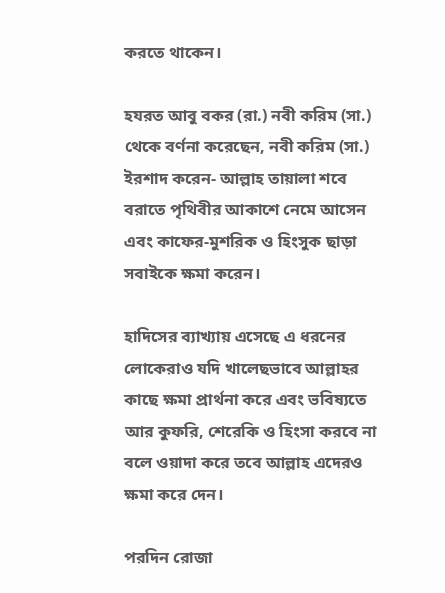করতে থাকেন।

হযরত আবু বকর (রা.) নবী করিম (সা.) থেকে বর্ণনা করেছেন, নবী করিম (সা.) ইরশাদ করেন- আল্লাহ তায়ালা শবে বরাতে পৃথিবীর আকাশে নেমে আসেন এবং কাফের-মুশরিক ও হিংসুক ছাড়া সবাইকে ক্ষমা করেন।

হাদিসের ব্যাখ্যায় এসেছে এ ধরনের লোকেরাও যদি খালেছভাবে আল্লাহর কাছে ক্ষমা প্রার্থনা করে এবং ভবিষ্যতে আর কুফরি, শেরেকি ও হিংসা করবে না বলে ওয়াদা করে তবে আল্লাহ এদেরও ক্ষমা করে দেন।

পরদিন রোজা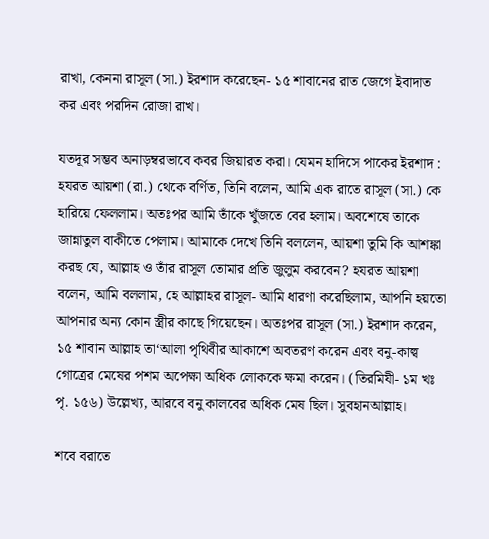রাখা, কেননা রাসূল (সা.) ইরশাদ করেছেন- ১৫ শাবানের রাত জেগে ইবাদাত কর এবং পরদিন রোজা রাখ।

যতদূর সম্ভব অনাড়ম্বরভাবে কবর জিয়ারত করা। যেমন হাদিসে পাকের ইরশাদ : হযরত আয়শা (রা.) থেকে বর্ণিত, তিনি বলেন, আমি এক রাতে রাসূল (সা.) কে হারিয়ে ফেললাম। অতঃপর আমি তাঁকে খুঁজতে বের হলাম। অবশেষে তাকে জান্নাতুল বাকীতে পেলাম। আমাকে দেখে তিনি বললেন, আয়শা তুমি কি আশঙ্কা করছ যে, আল্লাহ ও তাঁর রাসূল তোমার প্রতি জুলুম করবেন? হযরত আয়শা বলেন, আমি বললাম, হে আল্লাহর রাসূল- আমি ধারণা করেছিলাম, আপনি হয়তো আপনার অন্য কোন স্ত্রীর কাছে গিয়েছেন। অতঃপর রাসূল (সা.) ইরশাদ করেন, ১৫ শাবান আল্লাহ তা‘আলা পৃথিবীর আকাশে অবতরণ করেন এবং বনু-কাল্ব গোত্রের মেষের পশম অপেক্ষা অধিক লোককে ক্ষমা করেন। (তিরমিযী- ১ম খঃ পৃ. ১৫৬) উল্লেখ্য, আরবে বনু কালবের অধিক মেষ ছিল। সুবহানআল্লাহ।

শবে বরাতে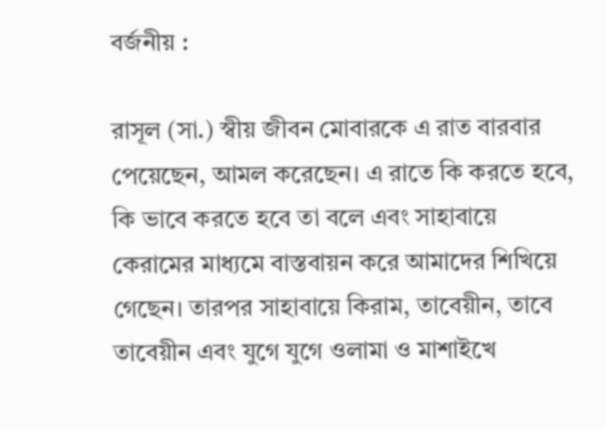বর্জনীয় :

রাসূল (সা.) স্বীয় জীবন মোবারকে এ রাত বারবার পেয়েছেন, আমল করেছেন। এ রাতে কি করতে হবে, কি ভাবে করতে হবে তা বলে এবং সাহাবায়ে কেরামের মাধ্যমে বাস্তবায়ন করে আমাদের শিখিয়ে গেছেন। তারপর সাহাবায়ে কিরাম, তাবেয়ীন, তাবে তাবেয়ীন এবং যুগে যুগে ওলামা ও মাশাইখে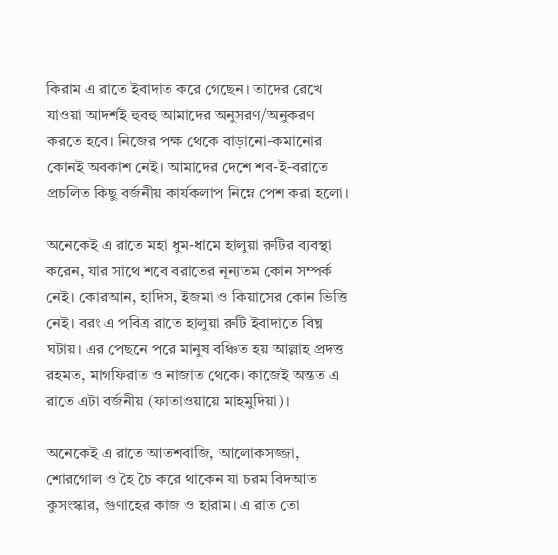কিরাম এ রাতে ইবাদাত করে গেছেন। তাদের রেখে যাওয়া আদর্শই হুবহু আমাদের অনুসরণ/অনুকরণ করতে হবে। নিজের পক্ষ থেকে বাড়ানো-কমানোর কোনই অবকাশ নেই। আমাদের দেশে শব-ই-বরাতে প্রচলিত কিছু বর্জনীয় কার্যকলাপ নিম্নে পেশ করা হলো।

অনেকেই এ রাতে মহা ধুম-ধামে হালুয়া রুটির ব্যবস্থা করেন, যার সাথে শবে বরাতের নূন্যতম কোন সম্পর্ক নেই। কোরআন, হাদিস, ইজমা ও কিয়াসের কোন ভিত্তি নেই। বরং এ পবিত্র রাতে হালুয়া রুটি ইবাদাতে বিঘ্ন ঘটায়। এর পেছনে পরে মানুষ বঞ্চিত হয় আল্লাহ প্রদত্ত রহমত, মাগফিরাত ও নাজাত থেকে। কাজেই অন্তত এ রাতে এটা বর্জনীয় (ফাতাওয়ায়ে মাহমুদিয়া)।

অনেকেই এ রাতে আতশবাজি, আলোকসজ্জা, শোরগোল ও হৈ চৈ করে থাকেন যা চরম বিদআত কুসংস্কার, গুণাহের কাজ ও হারাম। এ রাত তো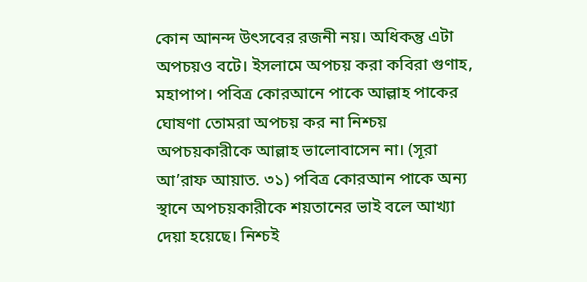কোন আনন্দ উৎসবের রজনী নয়। অধিকন্তু এটা অপচয়ও বটে। ইসলামে অপচয় করা কবিরা গুণাহ, মহাপাপ। পবিত্র কোরআনে পাকে আল্লাহ পাকের ঘোষণা তোমরা অপচয় কর না নিশ্চয় অপচয়কারীকে আল্লাহ ভালোবাসেন না। (সূরা আ’রাফ আয়াত. ৩১) পবিত্র কোরআন পাকে অন্য স্থানে অপচয়কারীকে শয়তানের ভাই বলে আখ্যা দেয়া হয়েছে। নিশ্চই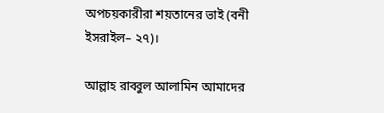অপচয়কারীরা শয়তানের ভাই (বনী ইসরাইল– ২৭)।

আল্লাহ রাব্বুল আলামিন আমাদের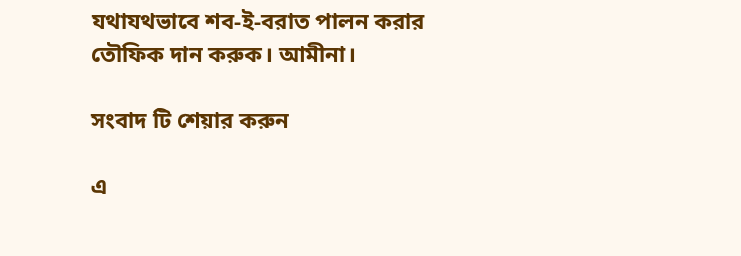যথাযথভাবে শব-ই-বরাত পালন করার তৌফিক দান করুক। আমীনা।

সংবাদ টি শেয়ার করুন

এ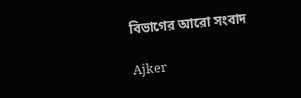বিভাগের আরো সংবাদ

Ajker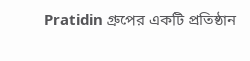Pratidin গ্রুপের একটি প্রতিষ্ঠান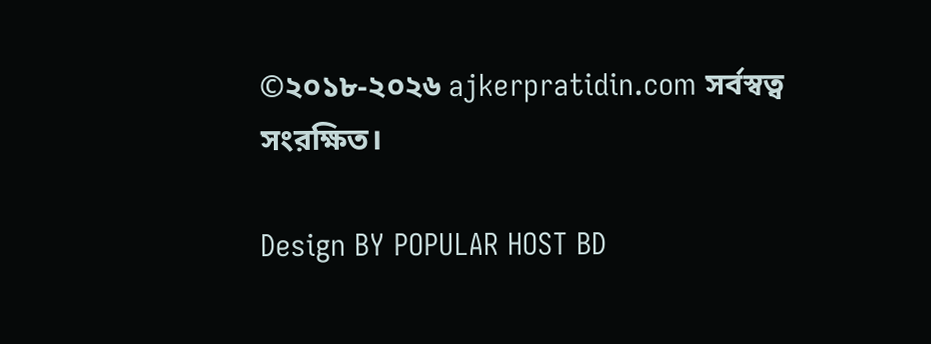©২০১৮-২০২৬ ajkerpratidin.com সর্বস্বত্ব সংরক্ষিত।

Design BY POPULAR HOST BD